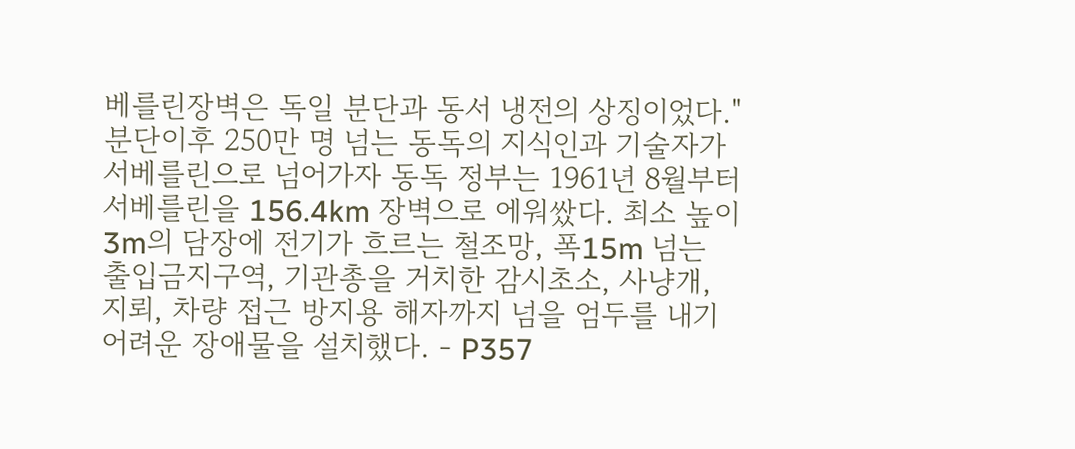베를린장벽은 독일 분단과 동서 냉전의 상징이었다." 분단이후 250만 명 넘는 동독의 지식인과 기술자가 서베를린으로 넘어가자 동독 정부는 1961년 8월부터 서베를린을 156.4km 장벽으로 에워쌌다. 최소 높이 3m의 담장에 전기가 흐르는 철조망, 폭15m 넘는 출입금지구역, 기관총을 거치한 감시초소, 사냥개, 지뢰, 차량 접근 방지용 해자까지 넘을 엄두를 내기 어려운 장애물을 설치했다. - P357